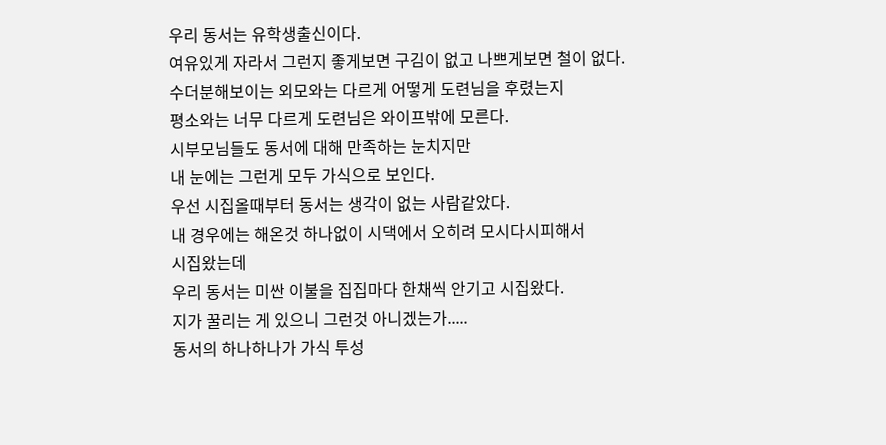우리 동서는 유학생출신이다.
여유있게 자라서 그런지 좋게보면 구김이 없고 나쁘게보면 철이 없다.
수더분해보이는 외모와는 다르게 어떻게 도련님을 후렸는지
평소와는 너무 다르게 도련님은 와이프밖에 모른다.
시부모님들도 동서에 대해 만족하는 눈치지만
내 눈에는 그런게 모두 가식으로 보인다.
우선 시집올때부터 동서는 생각이 없는 사람같았다.
내 경우에는 해온것 하나없이 시댁에서 오히려 모시다시피해서
시집왔는데
우리 동서는 미싼 이불을 집집마다 한채씩 안기고 시집왔다.
지가 꿀리는 게 있으니 그런것 아니겠는가.....
동서의 하나하나가 가식 투성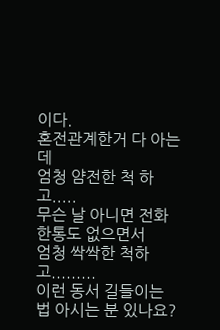이다.
혼전관계한거 다 아는데
엄청 얌전한 척 하고.....
무슨 날 아니면 전화 한통도 없으면서
엄청 싹싹한 척하고.........
이런 동서 길들이는 법 아시는 분 있나요?